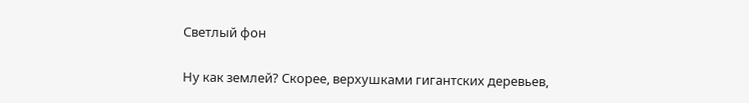Светлый фон

Ну как землей? Скорее, верхушками гигантских деревьев,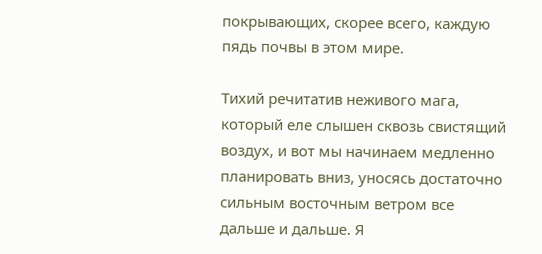покрывающих, скорее всего, каждую пядь почвы в этом мире.

Тихий речитатив неживого мага, который еле слышен сквозь свистящий воздух, и вот мы начинаем медленно планировать вниз, уносясь достаточно сильным восточным ветром все дальше и дальше. Я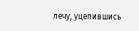лечу, уцепившись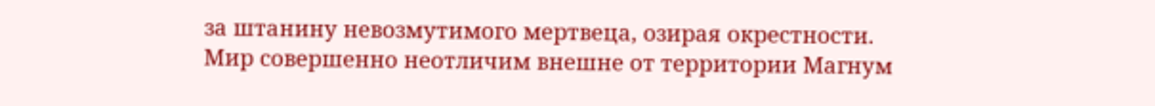за штанину невозмутимого мертвеца, озирая окрестности. Мир совершенно неотличим внешне от территории Магнум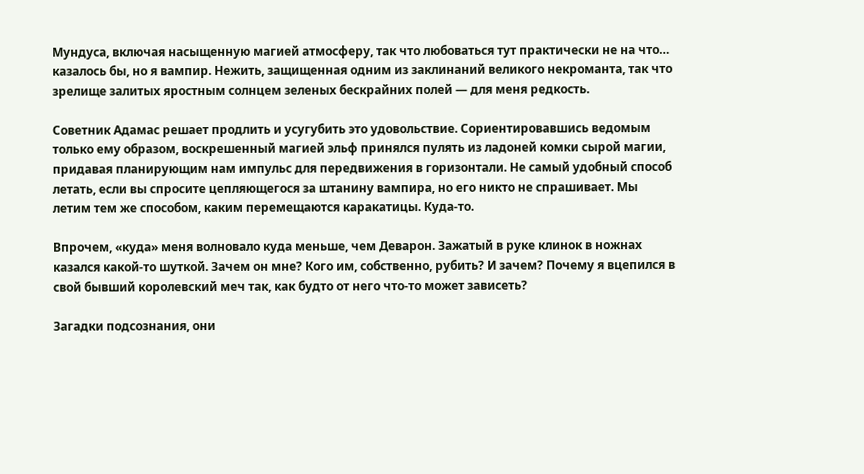Мундуса, включая насыщенную магией атмосферу, так что любоваться тут практически не на что… казалось бы, но я вампир. Нежить, защищенная одним из заклинаний великого некроманта, так что зрелище залитых яростным солнцем зеленых бескрайних полей — для меня редкость.

Советник Адамас решает продлить и усугубить это удовольствие. Сориентировавшись ведомым только ему образом, воскрешенный магией эльф принялся пулять из ладоней комки сырой магии, придавая планирующим нам импульс для передвижения в горизонтали. Не самый удобный способ летать, если вы спросите цепляющегося за штанину вампира, но его никто не спрашивает. Мы летим тем же способом, каким перемещаются каракатицы. Куда-то.

Впрочем, «куда» меня волновало куда меньше, чем Деварон. Зажатый в руке клинок в ножнах казался какой-то шуткой. Зачем он мне? Кого им, собственно, рубить? И зачем? Почему я вцепился в свой бывший королевский меч так, как будто от него что-то может зависеть?

Загадки подсознания, они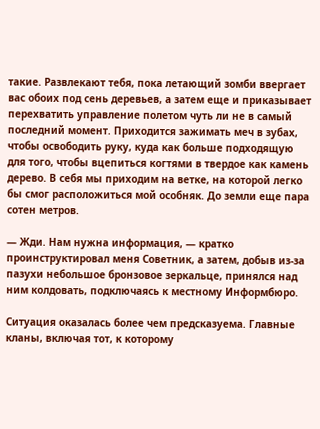такие. Развлекают тебя, пока летающий зомби ввергает вас обоих под сень деревьев, а затем еще и приказывает перехватить управление полетом чуть ли не в самый последний момент. Приходится зажимать меч в зубах, чтобы освободить руку, куда как больше подходящую для того, чтобы вцепиться когтями в твердое как камень дерево. В себя мы приходим на ветке, на которой легко бы смог расположиться мой особняк. До земли еще пара сотен метров.

— Жди. Нам нужна информация, — кратко проинструктировал меня Советник, а затем, добыв из-за пазухи небольшое бронзовое зеркальце, принялся над ним колдовать, подключаясь к местному Информбюро.

Ситуация оказалась более чем предсказуема. Главные кланы, включая тот, к которому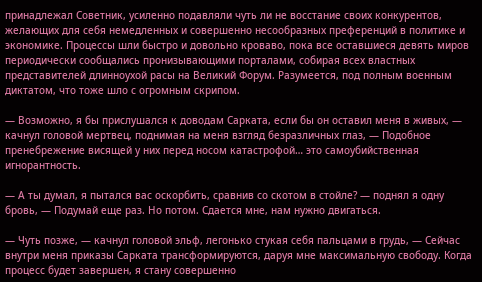принадлежал Советник, усиленно подавляли чуть ли не восстание своих конкурентов, желающих для себя немедленных и совершенно несообразных преференций в политике и экономике. Процессы шли быстро и довольно кроваво, пока все оставшиеся девять миров периодически сообщались пронизывающими порталами, собирая всех властных представителей длинноухой расы на Великий Форум. Разумеется, под полным военным диктатом, что тоже шло с огромным скрипом.

— Возможно, я бы прислушался к доводам Сарката, если бы он оставил меня в живых, — качнул головой мертвец, поднимая на меня взгляд безразличных глаз, — Подобное пренебрежение висящей у них перед носом катастрофой… это самоубийственная игнорантность.

— А ты думал, я пытался вас оскорбить, сравнив со скотом в стойле? — поднял я одну бровь, — Подумай еще раз. Но потом. Сдается мне, нам нужно двигаться.

— Чуть позже, — качнул головой эльф, легонько стукая себя пальцами в грудь, — Сейчас внутри меня приказы Сарката трансформируются, даруя мне максимальную свободу. Когда процесс будет завершен, я стану совершенно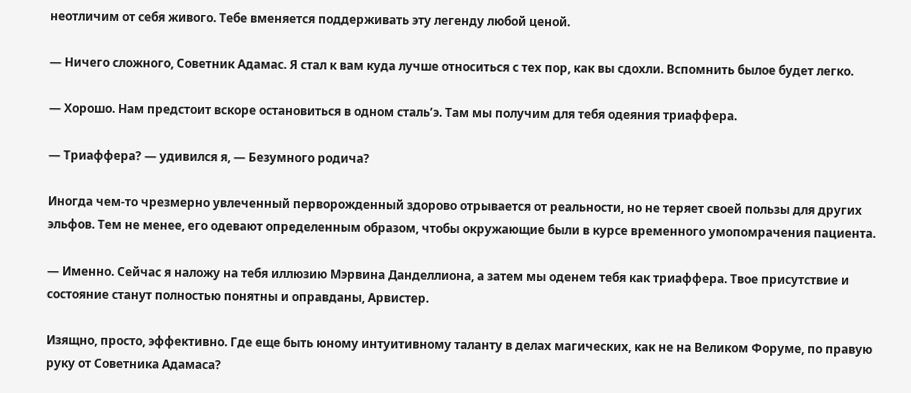неотличим от себя живого. Тебе вменяется поддерживать эту легенду любой ценой.

— Ничего сложного, Советник Адамас. Я стал к вам куда лучше относиться с тех пор, как вы сдохли. Вспомнить былое будет легко.

— Хорошо. Нам предстоит вскоре остановиться в одном сталь’э. Там мы получим для тебя одеяния триаффера.

— Триаффера? — удивился я, — Безумного родича?

Иногда чем-то чрезмерно увлеченный перворожденный здорово отрывается от реальности, но не теряет своей пользы для других эльфов. Тем не менее, его одевают определенным образом, чтобы окружающие были в курсе временного умопомрачения пациента.

— Именно. Сейчас я наложу на тебя иллюзию Мэрвина Данделлиона, а затем мы оденем тебя как триаффера. Твое присутствие и состояние станут полностью понятны и оправданы, Арвистер.

Изящно, просто, эффективно. Где еще быть юному интуитивному таланту в делах магических, как не на Великом Форуме, по правую руку от Советника Адамаса?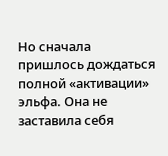Но сначала пришлось дождаться полной «активации» эльфа. Она не заставила себя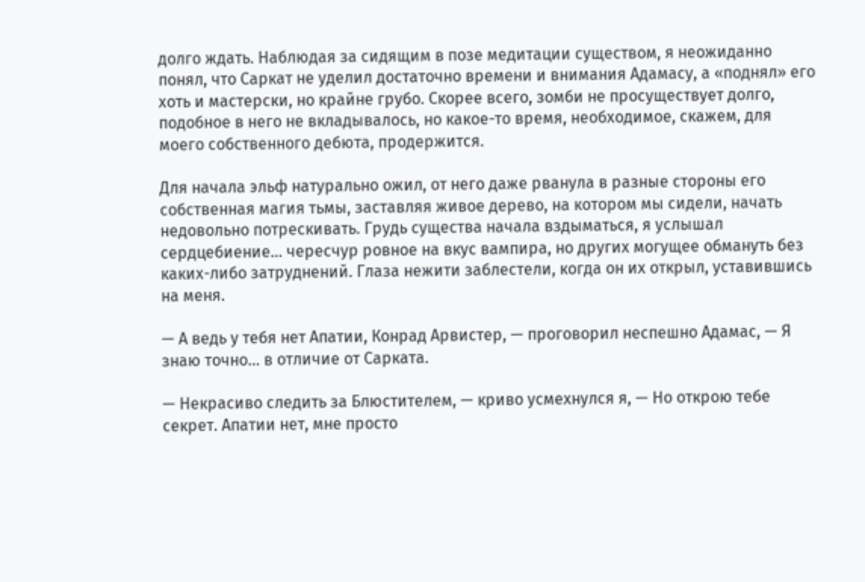долго ждать. Наблюдая за сидящим в позе медитации существом, я неожиданно понял, что Саркат не уделил достаточно времени и внимания Адамасу, а «поднял» его хоть и мастерски, но крайне грубо. Скорее всего, зомби не просуществует долго, подобное в него не вкладывалось, но какое-то время, необходимое, скажем, для моего собственного дебюта, продержится.

Для начала эльф натурально ожил, от него даже рванула в разные стороны его собственная магия тьмы, заставляя живое дерево, на котором мы сидели, начать недовольно потрескивать. Грудь существа начала вздыматься, я услышал сердцебиение… чересчур ровное на вкус вампира, но других могущее обмануть без каких-либо затруднений. Глаза нежити заблестели, когда он их открыл, уставившись на меня.

— А ведь у тебя нет Апатии, Конрад Арвистер, — проговорил неспешно Адамас, — Я знаю точно… в отличие от Сарката.

— Некрасиво следить за Блюстителем, — криво усмехнулся я, — Но открою тебе секрет. Апатии нет, мне просто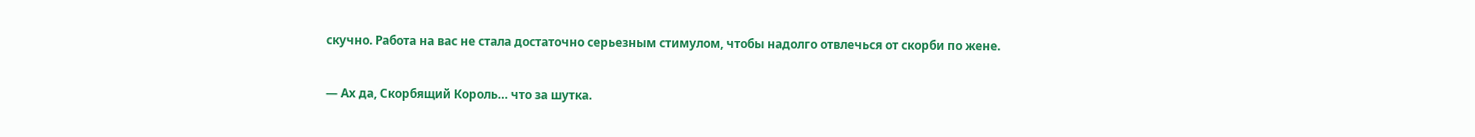скучно. Работа на вас не стала достаточно серьезным стимулом, чтобы надолго отвлечься от скорби по жене.

— Ах да, Скорбящий Король… что за шутка.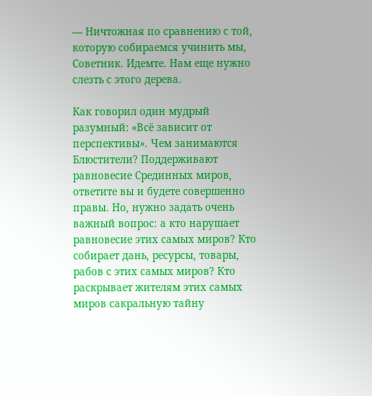— Ничтожная по сравнению с той, которую собираемся учинить мы, Советник. Идемте. Нам еще нужно слезть с этого дерева.

Как говорил один мудрый разумный: «Всё зависит от перспективы». Чем занимаются Блюстители? Поддерживают равновесие Срединных миров, ответите вы и будете совершенно правы. Но, нужно задать очень важный вопрос: а кто нарушает равновесие этих самых миров? Кто собирает дань, ресурсы, товары, рабов с этих самых миров? Кто раскрывает жителям этих самых миров сакральную тайну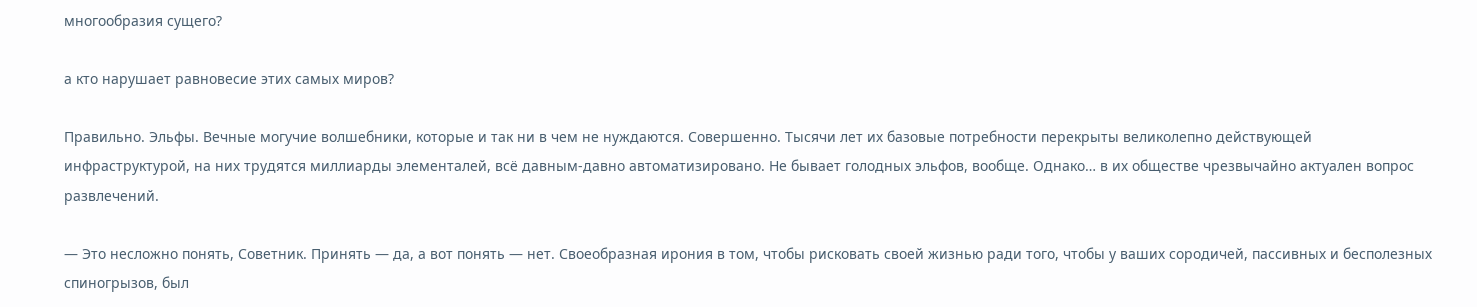многообразия сущего?

а кто нарушает равновесие этих самых миров?

Правильно. Эльфы. Вечные могучие волшебники, которые и так ни в чем не нуждаются. Совершенно. Тысячи лет их базовые потребности перекрыты великолепно действующей инфраструктурой, на них трудятся миллиарды элементалей, всё давным-давно автоматизировано. Не бывает голодных эльфов, вообще. Однако… в их обществе чрезвычайно актуален вопрос развлечений.

— Это несложно понять, Советник. Принять — да, а вот понять — нет. Своеобразная ирония в том, чтобы рисковать своей жизнью ради того, чтобы у ваших сородичей, пассивных и бесполезных спиногрызов, был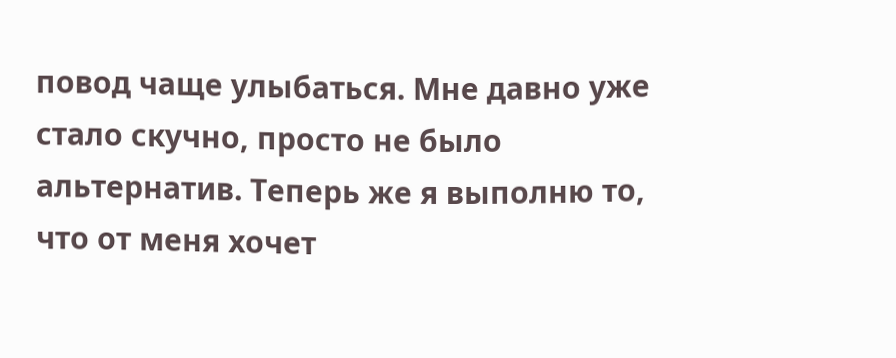повод чаще улыбаться. Мне давно уже стало скучно, просто не было альтернатив. Теперь же я выполню то, что от меня хочет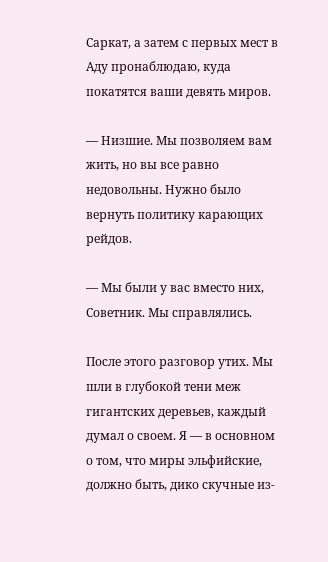Саркат, а затем с первых мест в Аду пронаблюдаю, куда покатятся ваши девять миров.

— Низшие. Мы позволяем вам жить, но вы все равно недовольны. Нужно было вернуть политику карающих рейдов.

— Мы были у вас вместо них, Советник. Мы справлялись.

После этого разговор утих. Мы шли в глубокой тени меж гигантских деревьев, каждый думал о своем. Я — в основном о том, что миры эльфийские, должно быть, дико скучные из-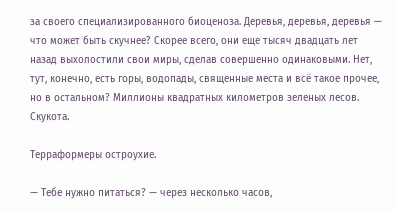за своего специализированного биоценоза. Деревья, деревья, деревья — что может быть скучнее? Скорее всего, они еще тысяч двадцать лет назад выхолостили свои миры, сделав совершенно одинаковыми. Нет, тут, конечно, есть горы, водопады, священные места и всё такое прочее, но в остальном? Миллионы квадратных километров зеленых лесов. Скукота.

Терраформеры остроухие.

— Тебе нужно питаться? — через несколько часов,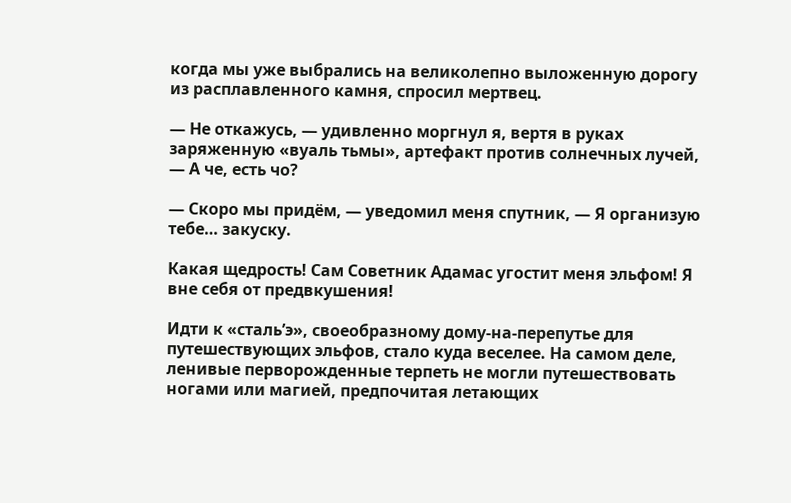когда мы уже выбрались на великолепно выложенную дорогу из расплавленного камня, спросил мертвец.

— Не откажусь, — удивленно моргнул я, вертя в руках заряженную «вуаль тьмы», артефакт против солнечных лучей, — А че, есть чо?

— Скоро мы придём, — уведомил меня спутник, — Я организую тебе… закуску.

Какая щедрость! Сам Советник Адамас угостит меня эльфом! Я вне себя от предвкушения!

Идти к «сталь’э», своеобразному дому-на-перепутье для путешествующих эльфов, стало куда веселее. На самом деле, ленивые перворожденные терпеть не могли путешествовать ногами или магией, предпочитая летающих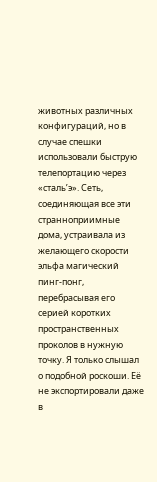животных различных конфигураций, но в случае спешки использовали быструю телепортацию через «сталь’э». Сеть, соединяющая все эти странноприимные дома, устраивала из желающего скорости эльфа магический пинг-понг, перебрасывая его серией коротких пространственных проколов в нужную точку. Я только слышал о подобной роскоши. Её не экспортировали даже в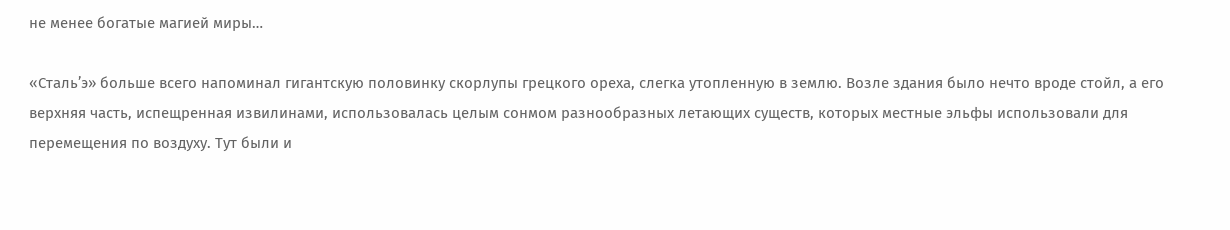не менее богатые магией миры…

«Сталь’э» больше всего напоминал гигантскую половинку скорлупы грецкого ореха, слегка утопленную в землю. Возле здания было нечто вроде стойл, а его верхняя часть, испещренная извилинами, использовалась целым сонмом разнообразных летающих существ, которых местные эльфы использовали для перемещения по воздуху. Тут были и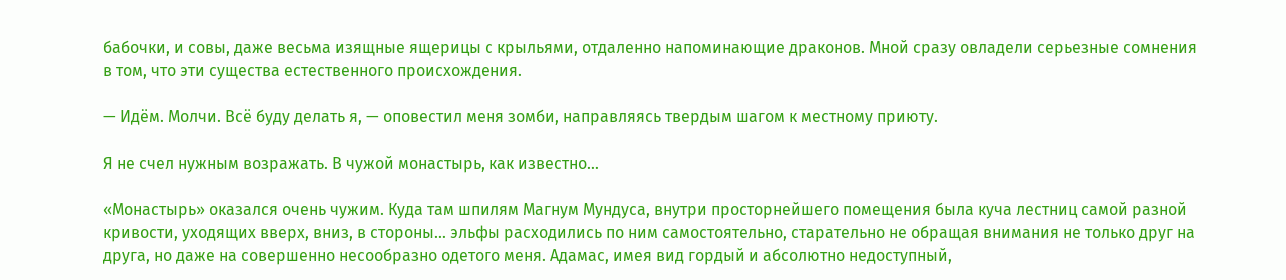бабочки, и совы, даже весьма изящные ящерицы с крыльями, отдаленно напоминающие драконов. Мной сразу овладели серьезные сомнения в том, что эти существа естественного происхождения.

— Идём. Молчи. Всё буду делать я, — оповестил меня зомби, направляясь твердым шагом к местному приюту.

Я не счел нужным возражать. В чужой монастырь, как известно…

«Монастырь» оказался очень чужим. Куда там шпилям Магнум Мундуса, внутри просторнейшего помещения была куча лестниц самой разной кривости, уходящих вверх, вниз, в стороны… эльфы расходились по ним самостоятельно, старательно не обращая внимания не только друг на друга, но даже на совершенно несообразно одетого меня. Адамас, имея вид гордый и абсолютно недоступный,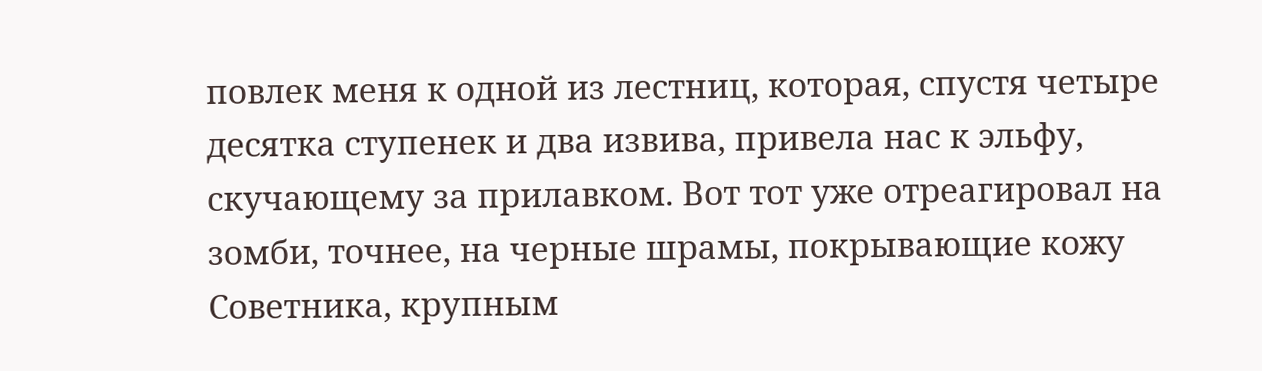повлек меня к одной из лестниц, которая, спустя четыре десятка ступенек и два извива, привела нас к эльфу, скучающему за прилавком. Вот тот уже отреагировал на зомби, точнее, на черные шрамы, покрывающие кожу Советника, крупным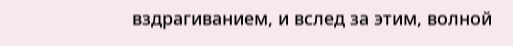вздрагиванием, и вслед за этим, волной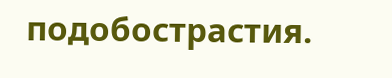подобострастия.